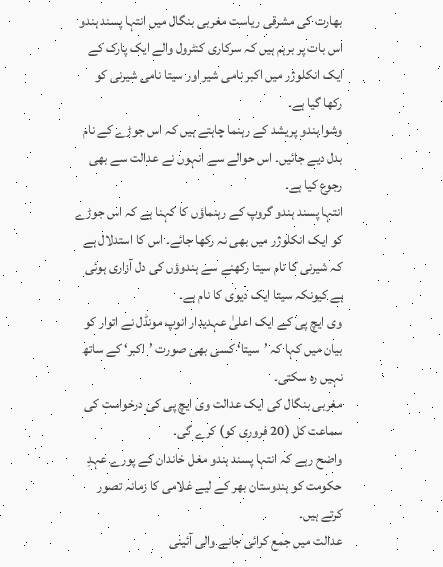بھارت کی مشرقی ریاست مغربی بنگال میں انتہا پسند ہندو اس بات پر برہم ہیں کہ سرکاری کنٹرول والے ایک پارک کے ایک انکلوژر میں اکبر نامی شیر اور سیتا نامی شیرنی کو رکھا گیا ہے۔
وشوا ہندو پریشد کے رہنما چاہتے ہیں کہ اس جوڑے کے نام بدل دیے جائیں۔ اس حوالے سے انہوں نے عدالت سے بھی رجوع کیا ہے۔
انتہا پسند ہندو گروپ کے رہنماؤں کا کہنا ہے کہ اس جوڑے کو ایک انکلوژر میں بھی نہ رکھا جائے۔ اس کا استدلال ہے کہ شیرنی کا نام سیتا رکھنے سے ہندوؤں کی دل آزاری ہوئی ہے کیونکہ سیتا ایک دیوی کا نام ہے۔
وی ایچ پی کے ایک اعلیٰ عہدیدار انوپ مونڈل نے اتوار کو بیان میں کہا کہ ’سیتا‘ کسی بھی صورت ’اکبر‘ کے ساتھ نہیں رہ سکتی۔
مغربی بنگال کی ایک عدالت وی ایچ پی کی درخواست کی سماعت کل (20 فروری کو) کرے گی۔
واضح رہے کہ انتہا پسند ہندو مغل خاندان کے پورے عہدِ حکومت کو ہندوستان بھر کے لیے غلامی کا زمانہ تصور کرتے ہیں۔
عدالت میں جمع کرائی جانے والی آئینی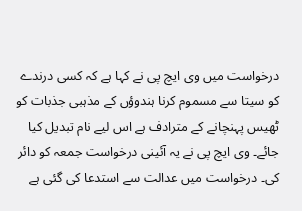درخواست میں وی ایچ پی نے کہا ہے کہ کسی درندے کو سیتا سے مسموم کرنا ہندوؤں کے مذہبی جذبات کو ٹھیس پہنچانے کے مترادف ہے اس لیے نام تبدیل کیا جائے۔ وی ایچ پی نے یہ آئینی درخواست جمعہ کو دائر کی۔ درخواست میں عدالت سے استدعا کی گئی ہے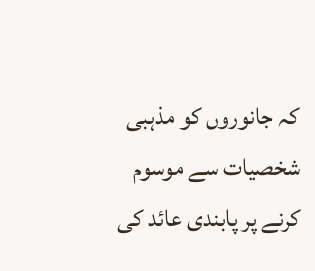کہ جانوروں کو مذہبی شخصیات سے موسوم کرنے پر پابندی عائد کی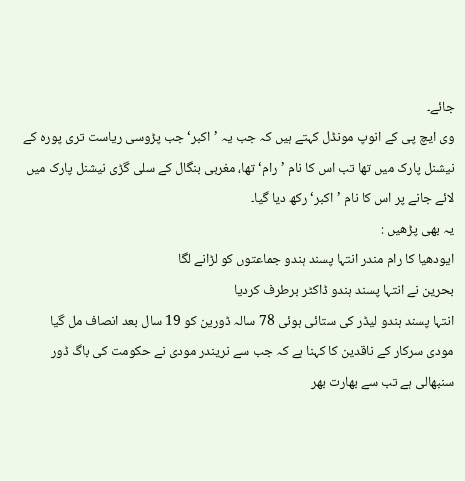جائے۔
وی ایچ پی کے انوپ مونڈل کہتے ہیں کہ جب یہ ’اکبر‘ جب پڑوسی ریاست تری پورہ کے نیشنل پارک میں تھا تب اس کا نام ’رام‘ تھا، مغربی بنگال کے سلی گڑی نیشنل پارک میں لائے جانے پر اس کا نام ’اکبر‘ رکھ دیا گیا۔
یہ بھی پڑھیں :
ایودھیا کا رام مندر انتہا پسند ہندو جماعتوں کو لڑانے لگا
بحرین نے انتہا پسند ہندو ڈاکٹر برطرف کردیا
انتہا پسند ہندو لیڈر کی ستائی ہوئی 78 سالہ ڈورین کو 19 سال بعد انصاف مل گیا
مودی سرکار کے ناقدین کا کہنا ہے کہ جب سے نریندر مودی نے حکومت کی باگ ڈور سنبھالی ہے تب سے بھارت بھر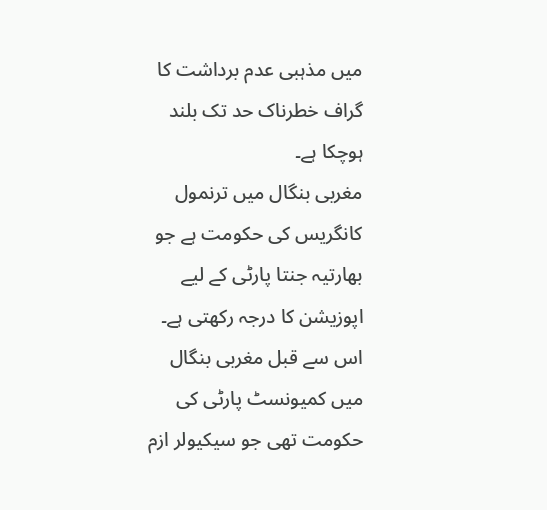میں مذہبی عدم برداشت کا گراف خطرناک حد تک بلند ہوچکا ہے۔
مغربی بنگال میں ترنمول کانگریس کی حکومت ہے جو بھارتیہ جنتا پارٹی کے لیے اپوزیشن کا درجہ رکھتی ہے۔ اس سے قبل مغربی بنگال میں کمیونسٹ پارٹی کی حکومت تھی جو سیکیولر ازم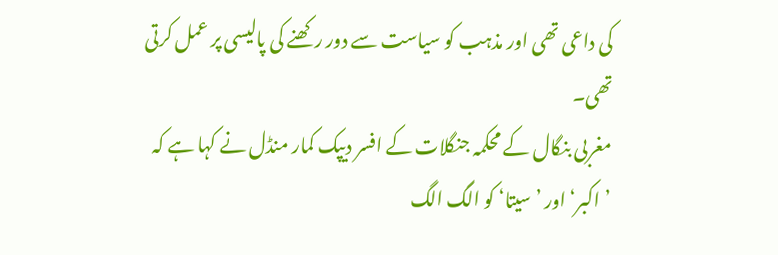کی داعی تھی اور مذہب کو سیاست سے دور رکھنے کی پالیسی پر عمل کرتی تھی۔
مغربی بنگال کے محکمہ جنگلات کے افسر دیپک کمار منڈل نے کہا ہے کہ ’اکبر‘ اور ’سیتا‘ کو الگ الگ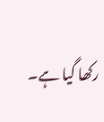رکھا گیا ہے۔